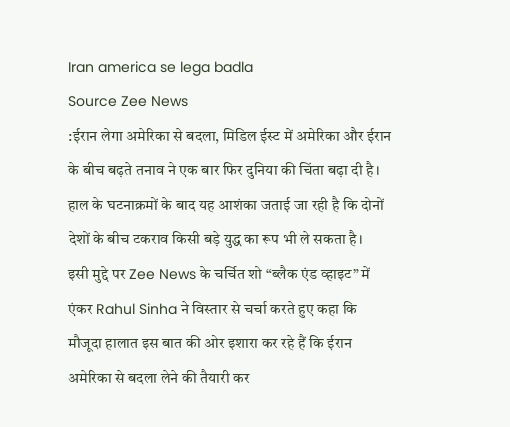Iran america se lega badla
Source Zee News
:ईरान लेगा अमेरिका से बदला, मिडिल ईस्ट में अमेरिका और ईरान के बीच बढ़ते तनाव ने एक बार फिर दुनिया की चिंता बढ़ा दी है। हाल के घटनाक्रमों के बाद यह आशंका जताई जा रही है कि दोनों देशों के बीच टकराव किसी बड़े युद्ध का रूप भी ले सकता है।
इसी मुद्दे पर Zee News के चर्चित शो “ब्लैक एंड व्हाइट” में एंकर Rahul Sinha ने विस्तार से चर्चा करते हुए कहा कि मौजूदा हालात इस बात की ओर इशारा कर रहे हैं कि ईरान अमेरिका से बदला लेने की तैयारी कर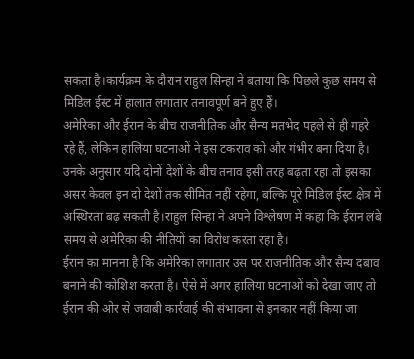सकता है।कार्यक्रम के दौरान राहुल सिन्हा ने बताया कि पिछले कुछ समय से मिडिल ईस्ट में हालात लगातार तनावपूर्ण बने हुए हैं।
अमेरिका और ईरान के बीच राजनीतिक और सैन्य मतभेद पहले से ही गहरे रहे हैं, लेकिन हालिया घटनाओं ने इस टकराव को और गंभीर बना दिया है। उनके अनुसार यदि दोनों देशों के बीच तनाव इसी तरह बढ़ता रहा तो इसका असर केवल इन दो देशों तक सीमित नहीं रहेगा, बल्कि पूरे मिडिल ईस्ट क्षेत्र में अस्थिरता बढ़ सकती है।राहुल सिन्हा ने अपने विश्लेषण में कहा कि ईरान लंबे समय से अमेरिका की नीतियों का विरोध करता रहा है।
ईरान का मानना है कि अमेरिका लगातार उस पर राजनीतिक और सैन्य दबाव बनाने की कोशिश करता है। ऐसे में अगर हालिया घटनाओं को देखा जाए तो ईरान की ओर से जवाबी कार्रवाई की संभावना से इनकार नहीं किया जा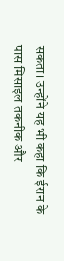सकता। उन्होंने यह भी कहा कि ईरान के पास मिसाइल तकनीक और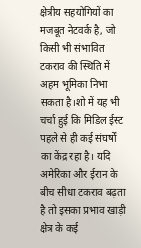क्षेत्रीय सहयोगियों का मजबूत नेटवर्क है, जो किसी भी संभावित टकराव की स्थिति में अहम भूमिका निभा सकता है।शो में यह भी चर्चा हुई कि मिडिल ईस्ट पहले से ही कई संघर्षों का केंद्र रहा है। यदि अमेरिका और ईरान के बीच सीधा टकराव बढ़ता है तो इसका प्रभाव खाड़ी क्षेत्र के कई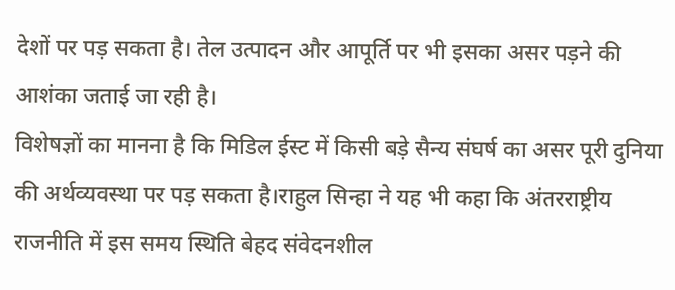देशों पर पड़ सकता है। तेल उत्पादन और आपूर्ति पर भी इसका असर पड़ने की आशंका जताई जा रही है।
विशेषज्ञों का मानना है कि मिडिल ईस्ट में किसी बड़े सैन्य संघर्ष का असर पूरी दुनिया की अर्थव्यवस्था पर पड़ सकता है।राहुल सिन्हा ने यह भी कहा कि अंतरराष्ट्रीय राजनीति में इस समय स्थिति बेहद संवेदनशील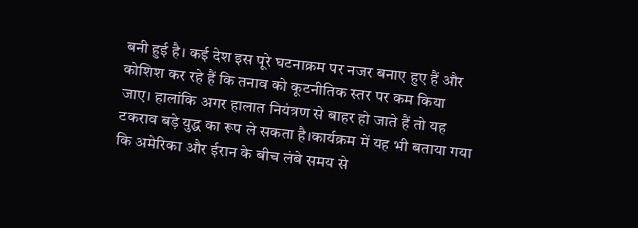बनी हुई है। कई देश इस पूरे घटनाक्रम पर नजर बनाए हुए हैं और कोशिश कर रहे हैं कि तनाव को कूटनीतिक स्तर पर कम किया जाए। हालांकि अगर हालात नियंत्रण से बाहर हो जाते हैं तो यह टकराव बड़े युद्ध का रूप ले सकता है।कार्यक्रम में यह भी बताया गया कि अमेरिका और ईरान के बीच लंबे समय से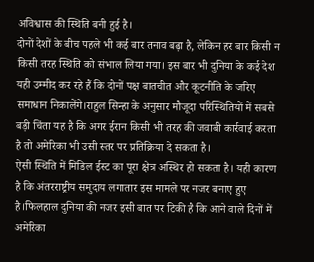अविश्वास की स्थिति बनी हुई है।
दोनों देशों के बीच पहले भी कई बार तनाव बढ़ा है, लेकिन हर बार किसी न किसी तरह स्थिति को संभाल लिया गया। इस बार भी दुनिया के कई देश यही उम्मीद कर रहे हैं कि दोनों पक्ष बातचीत और कूटनीति के जरिए समाधान निकालेंगे।राहुल सिन्हा के अनुसार मौजूदा परिस्थितियों में सबसे बड़ी चिंता यह है कि अगर ईरान किसी भी तरह की जवाबी कार्रवाई करता है तो अमेरिका भी उसी स्तर पर प्रतिक्रिया दे सकता है।
ऐसी स्थिति में मिडिल ईस्ट का पूरा क्षेत्र अस्थिर हो सकता है। यही कारण है कि अंतरराष्ट्रीय समुदाय लगातार इस मामले पर नजर बनाए हुए है।फिलहाल दुनिया की नजर इसी बात पर टिकी है कि आने वाले दिनों में अमेरिका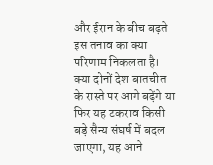और ईरान के बीच बढ़ते इस तनाव का क्या परिणाम निकलता है। क्या दोनों देश बातचीत के रास्ते पर आगे बढ़ेंगे या फिर यह टकराव किसी बड़े सैन्य संघर्ष में बदल जाएगा, यह आने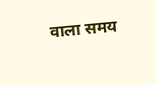वाला समय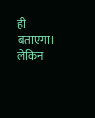ही बताएगा। लेकिन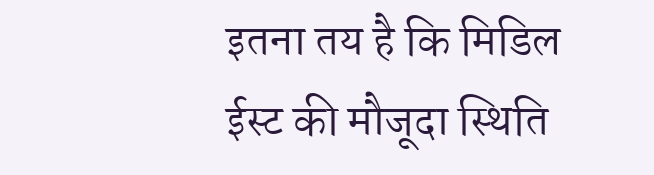इतना तय है कि मिडिल ईस्ट की मौजूदा स्थिति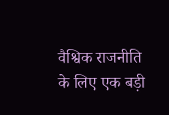वैश्विक राजनीति के लिए एक बड़ी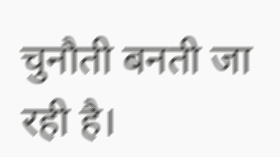चुनौती बनती जा रही है।